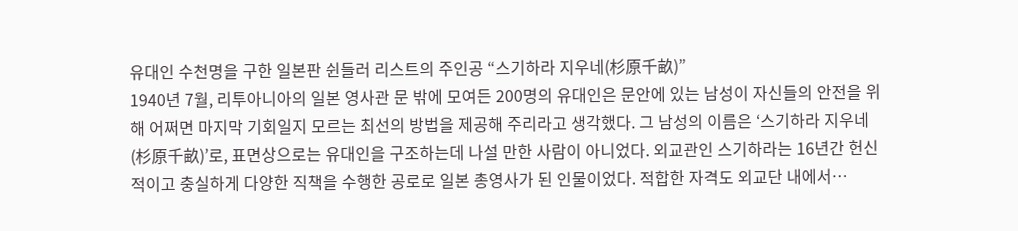유대인 수천명을 구한 일본판 쉰들러 리스트의 주인공 “스기하라 지우네(杉原千畝)”
1940년 7월, 리투아니아의 일본 영사관 문 밖에 모여든 200명의 유대인은 문안에 있는 남성이 자신들의 안전을 위해 어쩌면 마지막 기회일지 모르는 최선의 방법을 제공해 주리라고 생각했다. 그 남성의 이름은 ‘스기하라 지우네(杉原千畝)’로, 표면상으로는 유대인을 구조하는데 나설 만한 사람이 아니었다. 외교관인 스기하라는 16년간 헌신적이고 충실하게 다양한 직책을 수행한 공로로 일본 총영사가 된 인물이었다. 적합한 자격도 외교단 내에서…